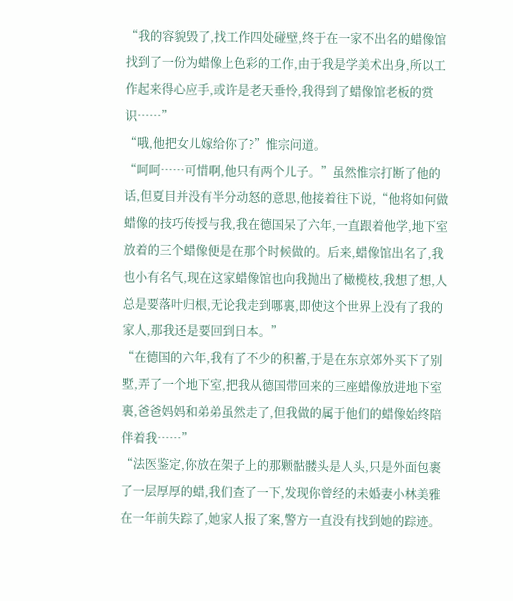“我的容貌毁了,找工作四处碰壁,终于在一家不出名的蜡像馆找到了一份为蜡像上色彩的工作,由于我是学美术出身,所以工作起来得心应手,或许是老天垂怜,我得到了蜡像馆老板的赏识……”
“哦,他把女儿嫁给你了?”惟宗问道。
“呵呵……可惜啊,他只有两个儿子。”虽然惟宗打断了他的话,但夏目并没有半分动怒的意思,他接着往下说,“他将如何做蜡像的技巧传授与我,我在德国呆了六年,一直跟着他学,地下室放着的三个蜡像便是在那个时候做的。后来,蜡像馆出名了,我也小有名气,现在这家蜡像馆也向我抛出了橄榄枝,我想了想,人总是要落叶归根,无论我走到哪裏,即使这个世界上没有了我的家人,那我还是要回到日本。”
“在德国的六年,我有了不少的积蓄,于是在东京郊外买下了别墅,弄了一个地下室,把我从德国带回来的三座蜡像放进地下室裏,爸爸妈妈和弟弟虽然走了,但我做的属于他们的蜡像始终陪伴着我……”
“法医鉴定,你放在架子上的那颗骷髅头是人头,只是外面包裹了一层厚厚的蜡,我们查了一下,发现你曾经的未婚妻小林美雅在一年前失踪了,她家人报了案,警方一直没有找到她的踪迹。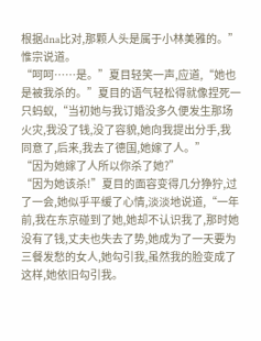根据dna比对,那颗人头是属于小林美雅的。”惟宗说道。
“呵呵……是。”夏目轻笑一声,应道,“她也是被我杀的。”夏目的语气轻松得就像捏死一只蚂蚁,“当初她与我订婚没多久便发生那场火灾,我没了钱,没了容貌,她向我提出分手,我同意了,后来,我去了德国,她嫁了人。”
“因为她嫁了人所以你杀了她?”
“因为她该杀!”夏目的面容变得几分狰狞,过了一会,她似乎平缓了心情,淡淡地说道,“一年前,我在东京碰到了她,她却不认识我了,那时她没有了钱,丈夫也失去了势,她成为了一天要为三餐发愁的女人,她勾引我,虽然我的脸变成了这样,她依旧勾引我。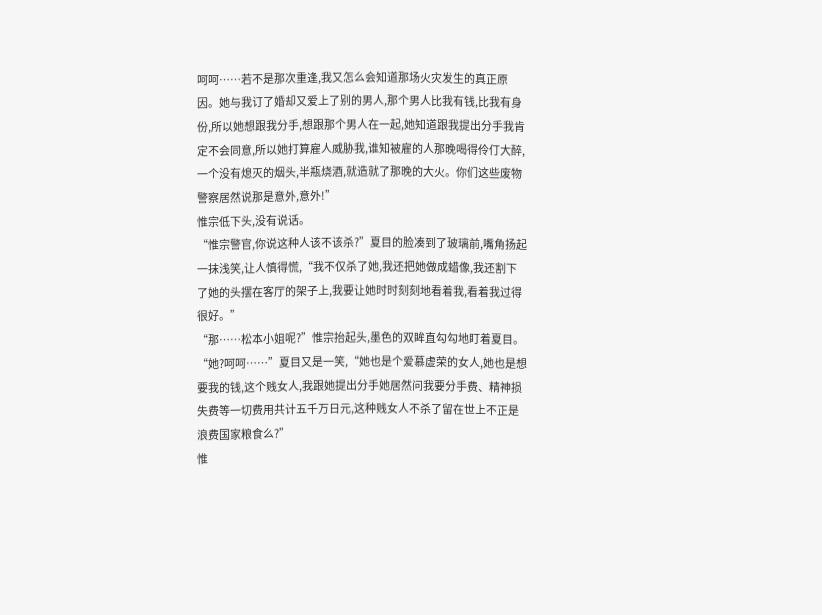呵呵……若不是那次重逢,我又怎么会知道那场火灾发生的真正原因。她与我订了婚却又爱上了别的男人,那个男人比我有钱,比我有身份,所以她想跟我分手,想跟那个男人在一起,她知道跟我提出分手我肯定不会同意,所以她打算雇人威胁我,谁知被雇的人那晚喝得伶仃大醉,一个没有熄灭的烟头,半瓶烧酒,就造就了那晚的大火。你们这些废物警察居然说那是意外,意外!”
惟宗低下头,没有说话。
“惟宗警官,你说这种人该不该杀?”夏目的脸凑到了玻璃前,嘴角扬起一抹浅笑,让人慎得慌,“我不仅杀了她,我还把她做成蜡像,我还割下了她的头摆在客厅的架子上,我要让她时时刻刻地看着我,看着我过得很好。”
“那……松本小姐呢?”惟宗抬起头,墨色的双眸直勾勾地盯着夏目。
“她?呵呵……”夏目又是一笑,“她也是个爱慕虚荣的女人,她也是想要我的钱,这个贱女人,我跟她提出分手她居然问我要分手费、精神损失费等一切费用共计五千万日元,这种贱女人不杀了留在世上不正是浪费国家粮食么?”
惟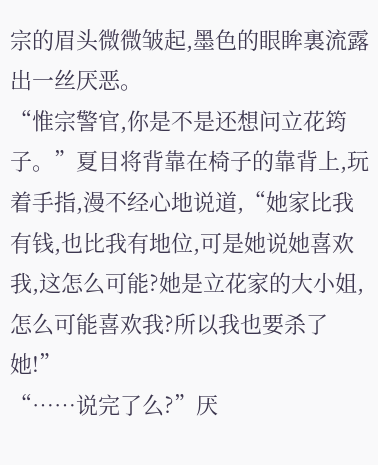宗的眉头微微皱起,墨色的眼眸裏流露出一丝厌恶。
“惟宗警官,你是不是还想问立花筠子。”夏目将背靠在椅子的靠背上,玩着手指,漫不经心地说道,“她家比我有钱,也比我有地位,可是她说她喜欢我,这怎么可能?她是立花家的大小姐,怎么可能喜欢我?所以我也要杀了她!”
“……说完了么?”厌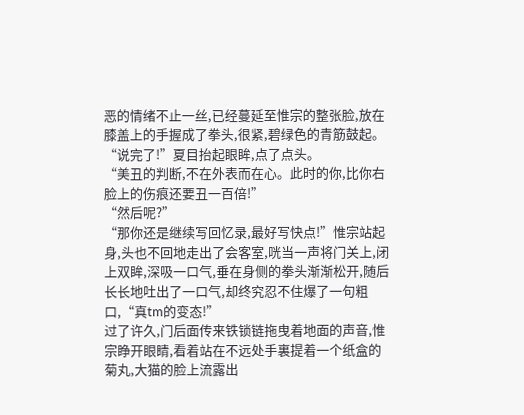恶的情绪不止一丝,已经蔓延至惟宗的整张脸,放在膝盖上的手握成了拳头,很紧,碧绿色的青筋鼓起。
“说完了!”夏目抬起眼眸,点了点头。
“美丑的判断,不在外表而在心。此时的你,比你右脸上的伤痕还要丑一百倍!”
“然后呢?”
“那你还是继续写回忆录,最好写快点!”惟宗站起身,头也不回地走出了会客室,咣当一声将门关上,闭上双眸,深吸一口气,垂在身侧的拳头渐渐松开,随后长长地吐出了一口气,却终究忍不住爆了一句粗口,“真tm的变态!”
过了许久,门后面传来铁锁链拖曳着地面的声音,惟宗睁开眼睛,看着站在不远处手裏提着一个纸盒的菊丸,大猫的脸上流露出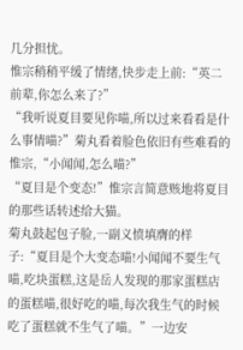几分担忧。
惟宗稍稍平缓了情绪,快步走上前:“英二前辈,你怎么来了?”
“我听说夏目要见你喵,所以过来看看是什么事情喵?”菊丸看着脸色依旧有些难看的惟宗,“小闻闻,怎么喵?”
“夏目是个变态!”惟宗言简意赅地将夏目的那些话转述给大猫。
菊丸鼓起包子脸,一副义愤填膺的样子:“夏目是个大变态喵!小闻闻不要生气喵,吃块蛋糕,这是岳人发现的那家蛋糕店的蛋糕喵,很好吃的喵,每次我生气的时候吃了蛋糕就不生气了喵。”一边安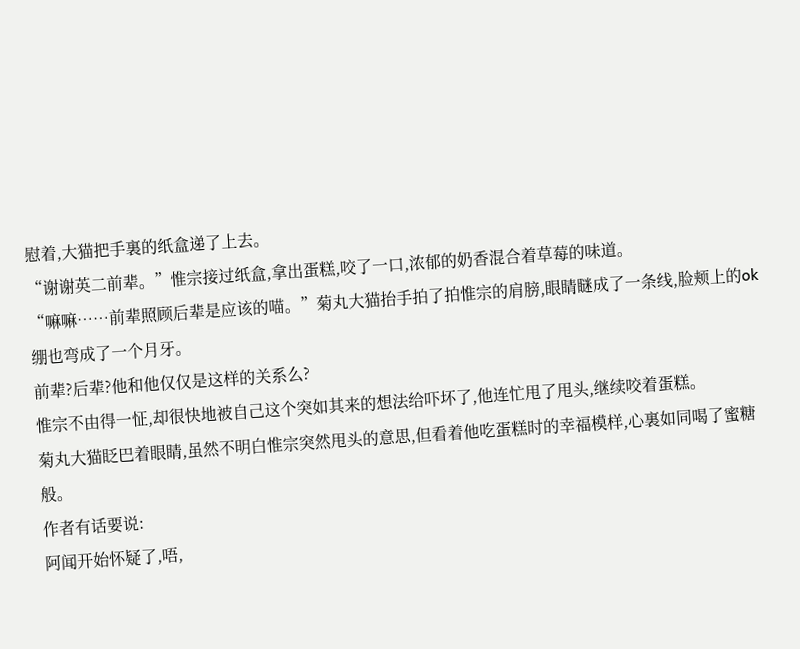慰着,大猫把手裏的纸盒递了上去。
“谢谢英二前辈。”惟宗接过纸盒,拿出蛋糕,咬了一口,浓郁的奶香混合着草莓的味道。
“嘛嘛……前辈照顾后辈是应该的喵。”菊丸大猫抬手拍了拍惟宗的肩膀,眼睛瞇成了一条线,脸颊上的ok绷也弯成了一个月牙。
前辈?后辈?他和他仅仅是这样的关系么?
惟宗不由得一怔,却很快地被自己这个突如其来的想法给吓坏了,他连忙甩了甩头,继续咬着蛋糕。
菊丸大猫眨巴着眼睛,虽然不明白惟宗突然甩头的意思,但看着他吃蛋糕时的幸福模样,心裏如同喝了蜜糖般。
作者有话要说:
阿闻开始怀疑了,唔,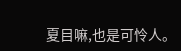夏目嘛,也是可怜人。